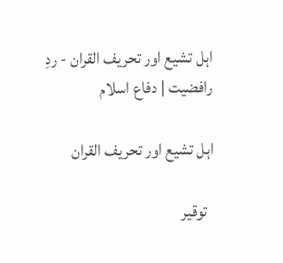اہل تشیع اور تحریف القران - ردِ رافضیت | دفاع اسلام

اہل تشیع اور تحریف القران

  توقیر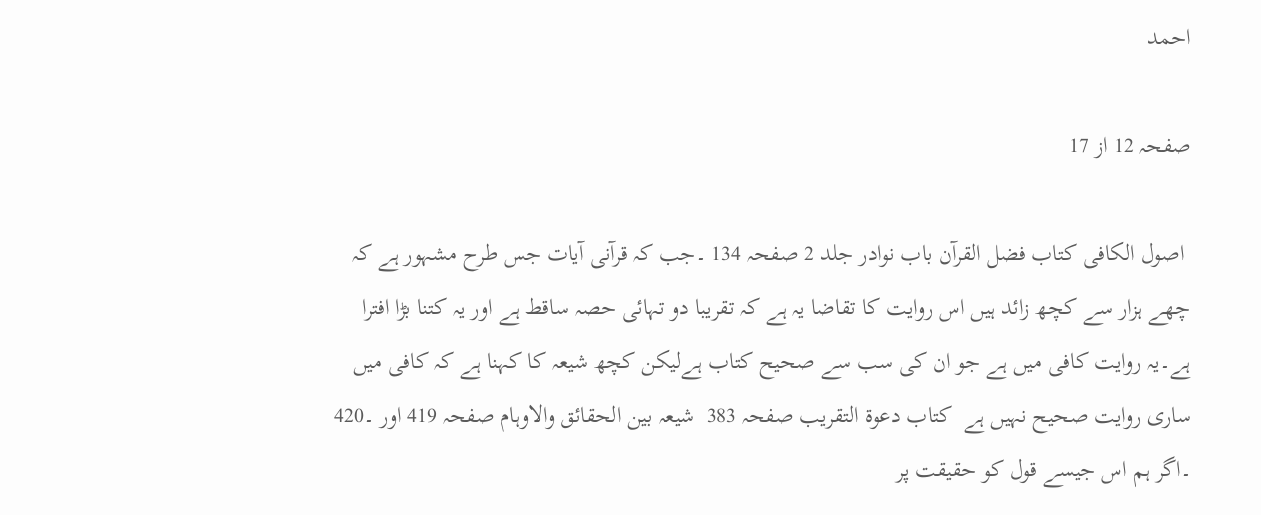احمد

صفحہ 12 از 17

 اصول الکافی کتاب فضل القرآن باب نوادر جلد 2 صفحہ 134 ۔جب کہ قرآنی آیات جس طرح مشہور ہے کہ چھے ہزار سے کچھ زائد ہیں اس روایت کا تقاضا یہ ہے کہ تقریبا دو تہائی حصہ ساقط ہے اور یہ کتنا بڑا افترا ہے۔یہ روایت کافی میں ہے جو ان کی سب سے صحیح کتاب ہےلیکن کچھ شیعہ کا کہنا ہے کہ کافی میں ساری روایت صحیح نہیں ہے  کتاب دعوۃ التقریب صفحہ 383  شیعہ بین الحقائق والاوہام صفحہ 419 اور ۔420 ۔اگر ہم اس جیسے قول کو حقیقت پر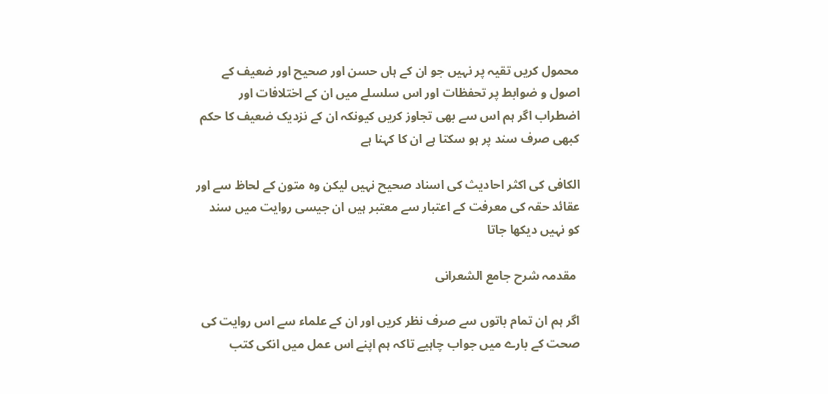محمول کریں تقیہ پر نہیں جو ان کے ہاں حسن اور صحیح اور ضعیف کے اصول و ضوابط پر تحفظات اور اس سلسلے میں ان کے اختلافات اور اضطراب اگر ہم اس سے بھی تجاوز کریں کیونکہ ان کے نزدیک ضعیف کا حکم کبھی صرف سند پر ہو سکتا ہے ان کا کہنا ہے

الکافی کی اکثر احادیث کی اسناد صحیح نہیں لیکن وہ متون کے لحاظ سے اور عقائد حقہ کی معرفت کے اعتبار سے معتبر ہیں ان جیسی روایت میں سند کو نہیں دیکھا جاتا

 مقدمہ شرح جامع الشعرانی

اگر ہم ان تمام باتوں سے صرف نظر کریں اور ان کے علماء سے اس روایت کی صحت کے بارے میں جواب چاہیے تاکہ ہم اپنے اس عمل میں انکی کتب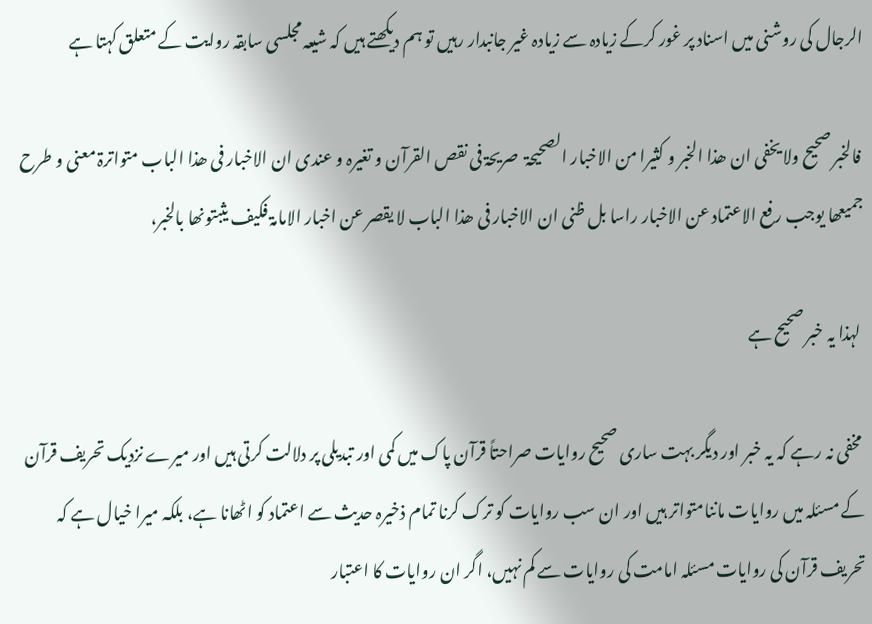الرجال کی روشنی میں اسناد پر غور کرکے زیادہ سے زیادہ غیر جانبدار رہیں تو ہم دیکھتے ہیں کہ شیعہ مجلسی سابقہ روایت کے متعلق کہتا ہے

 فالخبر صحیح ولا یخفی ان ھذا الخبر و کثیرا من الاخبار الصحیحۃ  صریحۃ فی نقص القرآن و تغیرہ و عندی ان الاخبار فی ھذا الباب متواترۃ معنی و طرح جمیعھا یوجب رفع الاعتماد عن الاخبار راسا بل ظنی ان الاخبار فی ھذا الباب لا یقصر عن اخبار الامامۃ فکیف یثبتونھا بالخبر،

 لہذا یہ خبر صحیح ہے

 مخفی نہ رہے کہ یہ خبر اور دیگر بہت ساری صحیح روایات صراحتاً قرآن پاک میں کمی اور تبدیلی پر دلالت کرتی ہیں اور میرے نزدیک تحریف قرآن کے مسئلہ میں روایات ماننامتواتر ہیں اور ان سب روایات کو ترک کرنا تمام ذخیرہ حدیث سے اعتماد کو اٹھانا ہے، بلکہ میرا خیال ہے کہ تحریف قرآن کی روایات مسئلہ امامت کی روایات سے کم نہیں، اگر ان روایات کا اعتبار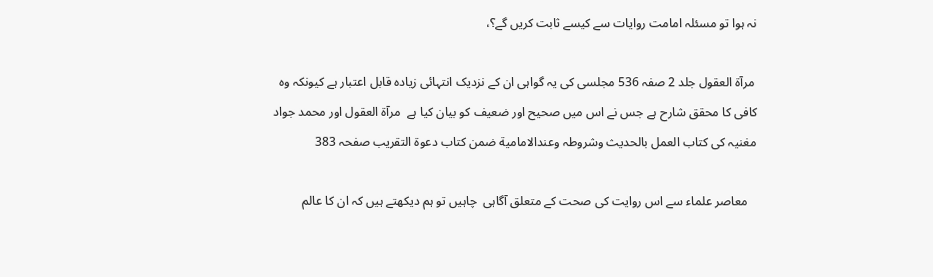نہ ہوا تو مسئلہ امامت روایات سے کیسے ثابت کریں گے؟،

 مرآۃ العقول جلد 2 صفہ 536 مجلسی کی یہ گواہی ان کے نزدیک انتہائی زیادہ قابل اعتبار ہے کیونکہ وہ کافی کا محقق شارح ہے جس نے اس میں صحیح اور ضعیف کو بیان کیا ہے  مرآۃ العقول اور محمد جواد مغنیہ کی کتاب العمل بالحدیث وشروطہ وعندالامامیة ضمن کتاب دعوۃ التقریب صفحہ 383

   معاصر علماء سے اس روایت کی صحت کے متعلق آگاہی  چاہیں تو ہم دیکھتے ہیں کہ ان کا عالم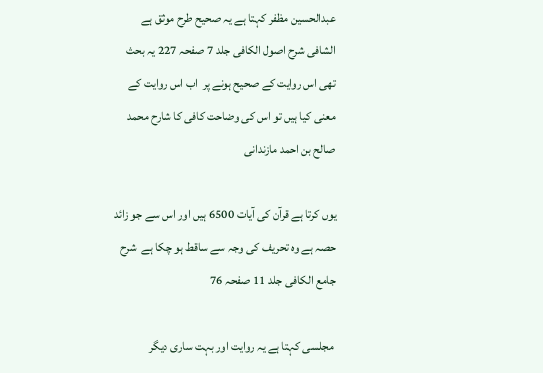عبدالحسین مظفر کہتا ہے یہ صحیح طرح موثق ہے الشافی شرح اصول الکافی جلد 7 صفحہ 227 یہ بحث تھی اس روایت کے صحیح ہونے پر  اب اس روایت کے معنی کیا ہیں تو اس کی وضاحت کافی کا شارح محمد صالح بن احمد مازندانی

یوں کرتا ہے قرآن کی آیات 6500 ہیں اور اس سے جو زائد حصہ ہے وہ تحریف کی وجہ سے ساقط ہو چکا ہے  شرح جامع الکافی جلد 11 صفحہ 76

 مجلسی کہتا ہے یہ روایت اور بہت ساری دیگر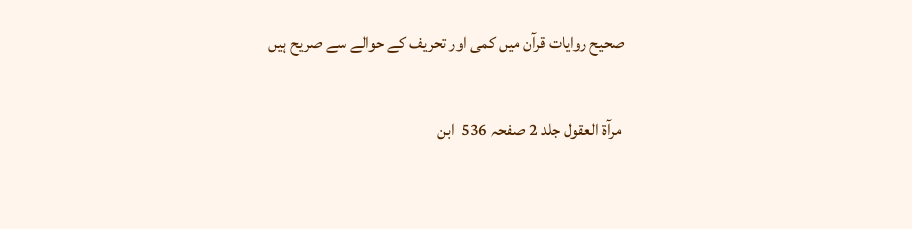صحیح روایات قرآن میں کمی اور تحریف کے حوالے سے صریح ہیں

 مرآۃ العقول جلد 2 صفحہ 536  ابن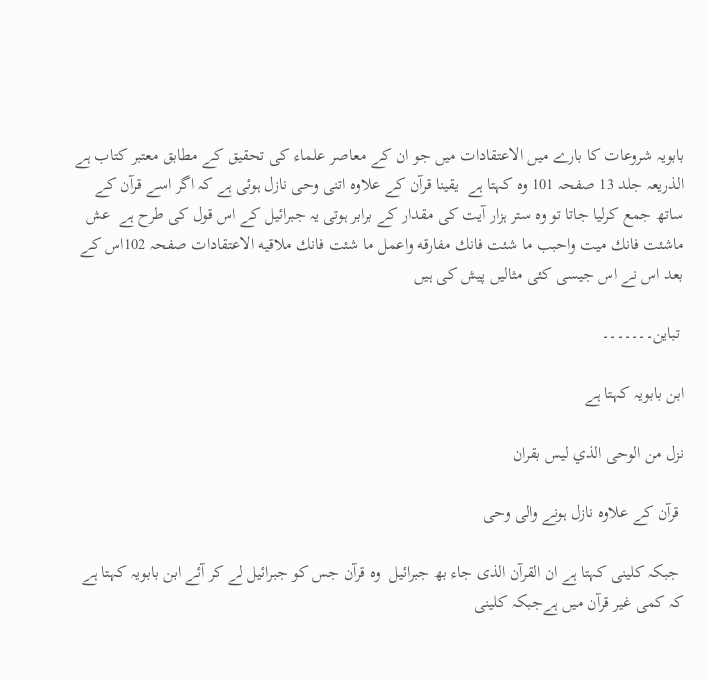بابویہ شروعات کا بارے میں الاعتقادات میں جو ان کے معاصر علماء کی تحقیق کے مطابق معتبر کتاب ہے  الذریعہ جلد 13 صفحہ 101 وہ کہتا ہے  یقینا قرآن کے علاوہ اتنی وحی نازل ہوئی ہے کہ اگر اسے قرآن کے ساتھ جمع کرلیا جاتا تو وہ ستر ہزار آیت کی مقدار کے برابر ہوتی یہ جبرائیل کے اس قول کی طرح ہے  عش ماشئت فانك ميت واحبب ما شئت فانك مفارقه واعمل ما شئت فانك ملاقيه الاعتقادات صفحہ 102اس کے بعد اس نے اس جیسی کئی مثالیں پیش کی ہیں

 تباین۔۔۔۔۔۔۔

ابن بابویہ کہتا ہے

نزل من الوحی الذي ليس بقران

 قرآن کے علاوہ نازل ہونے والی وحی

 جبکہ کلینی کہتا ہے ان القرآن الذی جاء بھ جبرائیل  وہ قرآن جس کو جبرائیل لے کر آئے ابن بابویہ کہتا ہے کہ کمی غیر قرآن میں ہےجبکہ کلینی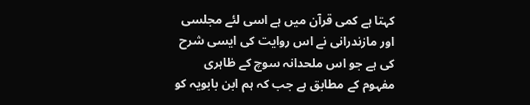کہتا ہے کمی قرآن میں ہے اسی لئے مجلسی اور مازندرانی نے اس روایت کی ایسی شرح کی ہے جو اس ملحدانہ سوچ کے ظاہری مفہوم کے مطابق ہے جب کہ ہم ابن بابویہ کو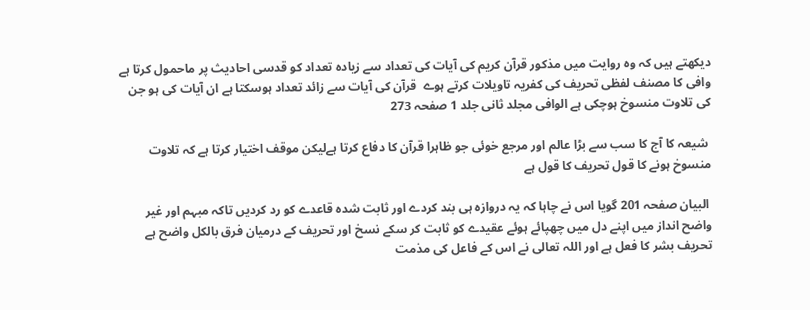دیکھتے ہیں کہ وہ روایت میں مذکور قرآن کریم کی آیات کی تعداد سے زیادہ تعداد کو قدسی احادیث پر ماحمول کرتا ہے  وافی کا مصنف لفظی تحریف کی کفریہ تاویلات کرتے ہوے  قرآن کی آیات سے زائد تعداد ہوسکتا ہے ان آیات کی ہو جن کی تلاوت منسوخ ہوچکی ہے الوافی مجلد ثانی جلد 1 صفحہ 273

 شیعہ کا آج کا سب سے بڑا عالم اور مرجع خوئی جو ظاہرا قرآن کا دفاع کرتا ہےلیکن موقف اختیار کرتا ہے کہ تلاوت منسوخ ہونے کا قول تحریف کا قول ہے

 البیان صفحہ 201 گویا اس نے چاہا کہ یہ دروازہ ہی بند کردے اور ثابت شدہ قاعدے کو رد کردیں تاکہ مبہم اور غیر واضح انداز میں اپنے دل میں چھپائے ہوئے عقیدے کو ثابت کر سکے نسخ اور تحریف کے درمیان فرق بالکل واضح ہے تحریف بشر کا فعل ہے اور اللہ تعالی نے اس کے فاعل کی مذمت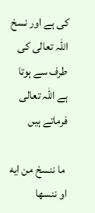کی ہے اور نسخ اللہ تعالی کی طرف سے ہوتا ہے اللہ تعالی فرماتے ہیں

 ما ننسخ من ايه او ننسها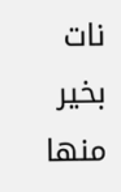نات بخير منها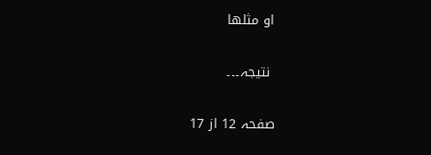او مثلها

 نتیجہ۔۔۔

صفحہ 12 از 17